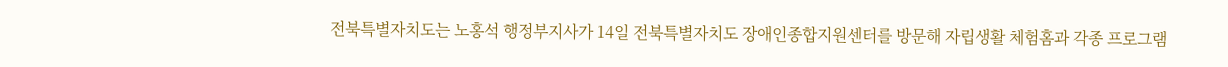전북특별자치도는 노홍석 행정부지사가 14일 전북특별자치도 장애인종합지원센터를 방문해 자립생활 체험홈과 각종 프로그램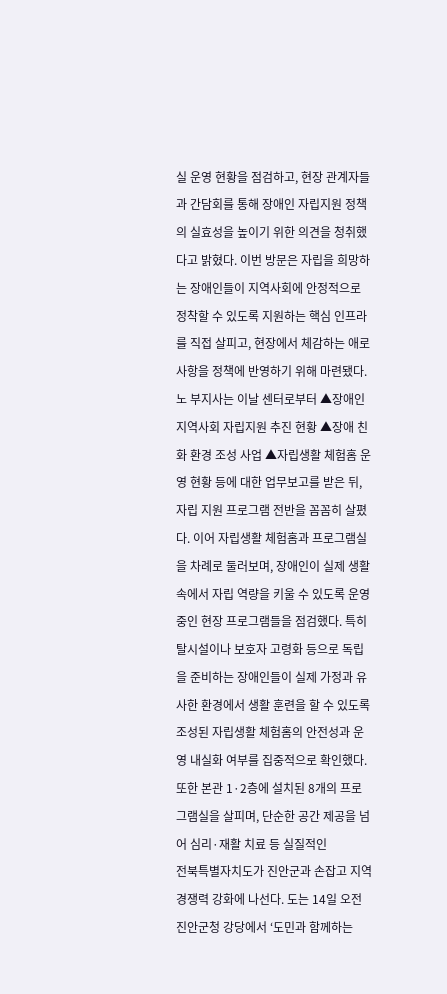실 운영 현황을 점검하고, 현장 관계자들과 간담회를 통해 장애인 자립지원 정책의 실효성을 높이기 위한 의견을 청취했다고 밝혔다. 이번 방문은 자립을 희망하는 장애인들이 지역사회에 안정적으로 정착할 수 있도록 지원하는 핵심 인프라를 직접 살피고, 현장에서 체감하는 애로사항을 정책에 반영하기 위해 마련됐다. 노 부지사는 이날 센터로부터 ▲장애인 지역사회 자립지원 추진 현황 ▲장애 친화 환경 조성 사업 ▲자립생활 체험홈 운영 현황 등에 대한 업무보고를 받은 뒤, 자립 지원 프로그램 전반을 꼼꼼히 살폈다. 이어 자립생활 체험홈과 프로그램실을 차례로 둘러보며, 장애인이 실제 생활 속에서 자립 역량을 키울 수 있도록 운영 중인 현장 프로그램들을 점검했다. 특히 탈시설이나 보호자 고령화 등으로 독립을 준비하는 장애인들이 실제 가정과 유사한 환경에서 생활 훈련을 할 수 있도록 조성된 자립생활 체험홈의 안전성과 운영 내실화 여부를 집중적으로 확인했다. 또한 본관 1·2층에 설치된 8개의 프로그램실을 살피며, 단순한 공간 제공을 넘어 심리·재활 치료 등 실질적인
전북특별자치도가 진안군과 손잡고 지역 경쟁력 강화에 나선다. 도는 14일 오전 진안군청 강당에서 ‘도민과 함께하는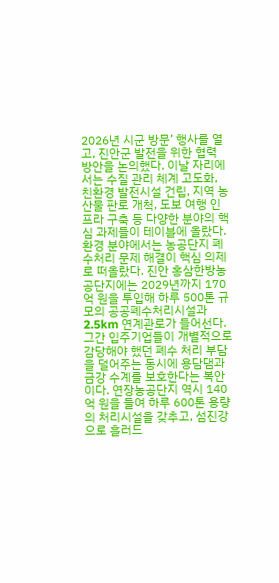2026년 시군 방문’ 행사를 열고, 진안군 발전을 위한 협력 방안을 논의했다. 이날 자리에서는 수질 관리 체계 고도화, 친환경 발전시설 건립, 지역 농산물 판로 개척, 도보 여행 인프라 구축 등 다양한 분야의 핵심 과제들이 테이블에 올랐다. 환경 분야에서는 농공단지 폐수처리 문제 해결이 핵심 의제로 떠올랐다. 진안 홍삼한방농공단지에는 2029년까지 170억 원을 투입해 하루 500톤 규모의 공공폐수처리시설과 2.5km 연계관로가 들어선다. 그간 입주기업들이 개별적으로 감당해야 했던 폐수 처리 부담을 덜어주는 동시에 용담댐과 금강 수계를 보호한다는 복안이다. 연장농공단지 역시 140억 원을 들여 하루 600톤 용량의 처리시설을 갖추고, 섬진강으로 흘러드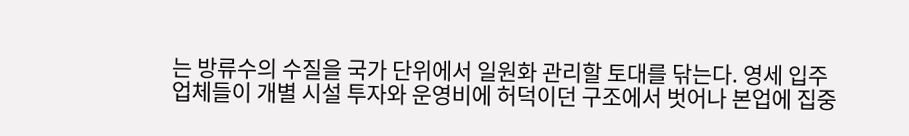는 방류수의 수질을 국가 단위에서 일원화 관리할 토대를 닦는다. 영세 입주업체들이 개별 시설 투자와 운영비에 허덕이던 구조에서 벗어나 본업에 집중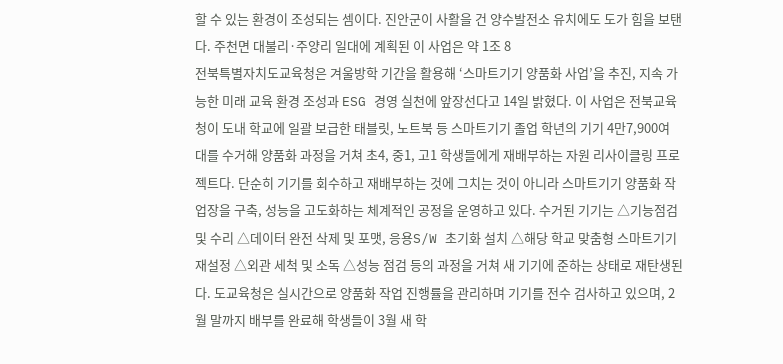할 수 있는 환경이 조성되는 셈이다. 진안군이 사활을 건 양수발전소 유치에도 도가 힘을 보탠다. 주천면 대불리·주양리 일대에 계획된 이 사업은 약 1조 8
전북특별자치도교육청은 겨울방학 기간을 활용해 ‘스마트기기 양품화 사업’을 추진, 지속 가능한 미래 교육 환경 조성과 ESG 경영 실천에 앞장선다고 14일 밝혔다. 이 사업은 전북교육청이 도내 학교에 일괄 보급한 태블릿, 노트북 등 스마트기기 졸업 학년의 기기 4만7,900여 대를 수거해 양품화 과정을 거쳐 초4, 중1, 고1 학생들에게 재배부하는 자원 리사이클링 프로젝트다. 단순히 기기를 회수하고 재배부하는 것에 그치는 것이 아니라 스마트기기 양품화 작업장을 구축, 성능을 고도화하는 체계적인 공정을 운영하고 있다. 수거된 기기는 △기능점검 및 수리 △데이터 완전 삭제 및 포맷, 응용S/W 초기화 설치 △해당 학교 맞춤형 스마트기기 재설정 △외관 세척 및 소독 △성능 점검 등의 과정을 거쳐 새 기기에 준하는 상태로 재탄생된다. 도교육청은 실시간으로 양품화 작업 진행률을 관리하며 기기를 전수 검사하고 있으며, 2월 말까지 배부를 완료해 학생들이 3월 새 학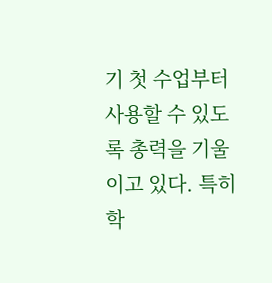기 첫 수업부터 사용할 수 있도록 총력을 기울이고 있다. 특히 학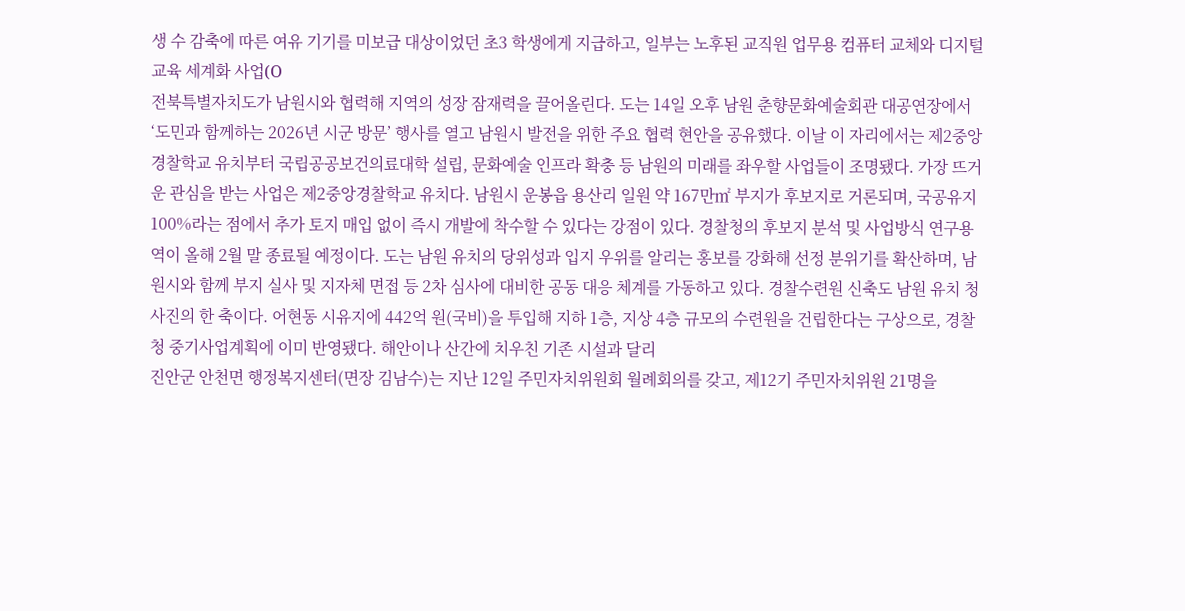생 수 감축에 따른 여유 기기를 미보급 대상이었던 초3 학생에게 지급하고, 일부는 노후된 교직원 업무용 컴퓨터 교체와 디지털 교육 세계화 사업(O
전북특별자치도가 남원시와 협력해 지역의 성장 잠재력을 끌어올린다. 도는 14일 오후 남원 춘향문화예술회관 대공연장에서 ‘도민과 함께하는 2026년 시군 방문’ 행사를 열고 남원시 발전을 위한 주요 협력 현안을 공유했다. 이날 이 자리에서는 제2중앙경찰학교 유치부터 국립공공보건의료대학 설립, 문화예술 인프라 확충 등 남원의 미래를 좌우할 사업들이 조명됐다. 가장 뜨거운 관심을 받는 사업은 제2중앙경찰학교 유치다. 남원시 운봉읍 용산리 일원 약 167만㎡ 부지가 후보지로 거론되며, 국공유지 100%라는 점에서 추가 토지 매입 없이 즉시 개발에 착수할 수 있다는 강점이 있다. 경찰청의 후보지 분석 및 사업방식 연구용역이 올해 2월 말 종료될 예정이다. 도는 남원 유치의 당위성과 입지 우위를 알리는 홍보를 강화해 선정 분위기를 확산하며, 남원시와 함께 부지 실사 및 지자체 면접 등 2차 심사에 대비한 공동 대응 체계를 가동하고 있다. 경찰수련원 신축도 남원 유치 청사진의 한 축이다. 어현동 시유지에 442억 원(국비)을 투입해 지하 1층, 지상 4층 규모의 수련원을 건립한다는 구상으로, 경찰청 중기사업계획에 이미 반영됐다. 해안이나 산간에 치우친 기존 시설과 달리
진안군 안천면 행정복지센터(면장 김남수)는 지난 12일 주민자치위원회 월례회의를 갖고, 제12기 주민자치위원 21명을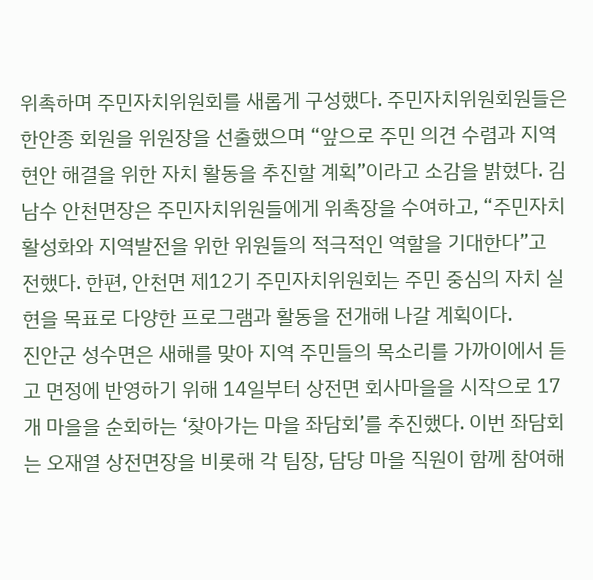위촉하며 주민자치위원회를 새롭게 구성했다. 주민자치위원회원들은 한안종 회원을 위원장을 선출했으며 “앞으로 주민 의견 수렴과 지역 현안 해결을 위한 자치 활동을 추진할 계획”이라고 소감을 밝혔다. 김남수 안천면장은 주민자치위원들에게 위촉장을 수여하고, “주민자치 활성화와 지역발전을 위한 위원들의 적극적인 역할을 기대한다”고 전했다. 한편, 안천면 제12기 주민자치위원회는 주민 중심의 자치 실현을 목표로 다양한 프로그램과 활동을 전개해 나갈 계획이다.
진안군 성수면은 새해를 맞아 지역 주민들의 목소리를 가까이에서 듣고 면정에 반영하기 위해 14일부터 상전면 회사마을을 시작으로 17개 마을을 순회하는 ‘찾아가는 마을 좌담회’를 추진했다. 이번 좌담회는 오재열 상전면장을 비롯해 각 팀장, 담당 마을 직원이 함께 참여해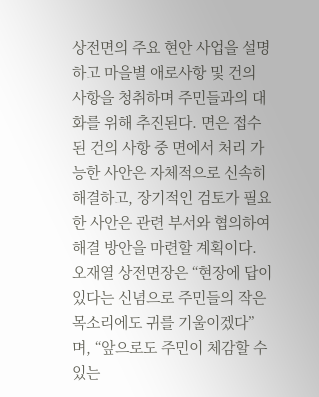상전면의 주요 현안 사업을 설명하고 마을별 애로사항 및 건의 사항을 청취하며 주민들과의 대화를 위해 추진된다. 면은 접수된 건의 사항 중 면에서 처리 가능한 사안은 자체적으로 신속히 해결하고, 장기적인 검토가 필요한 사안은 관련 부서와 협의하여 해결 방안을 마련할 계획이다. 오재열 상전면장은 “현장에 답이 있다는 신념으로 주민들의 작은 목소리에도 귀를 기울이겠다”며, “앞으로도 주민이 체감할 수 있는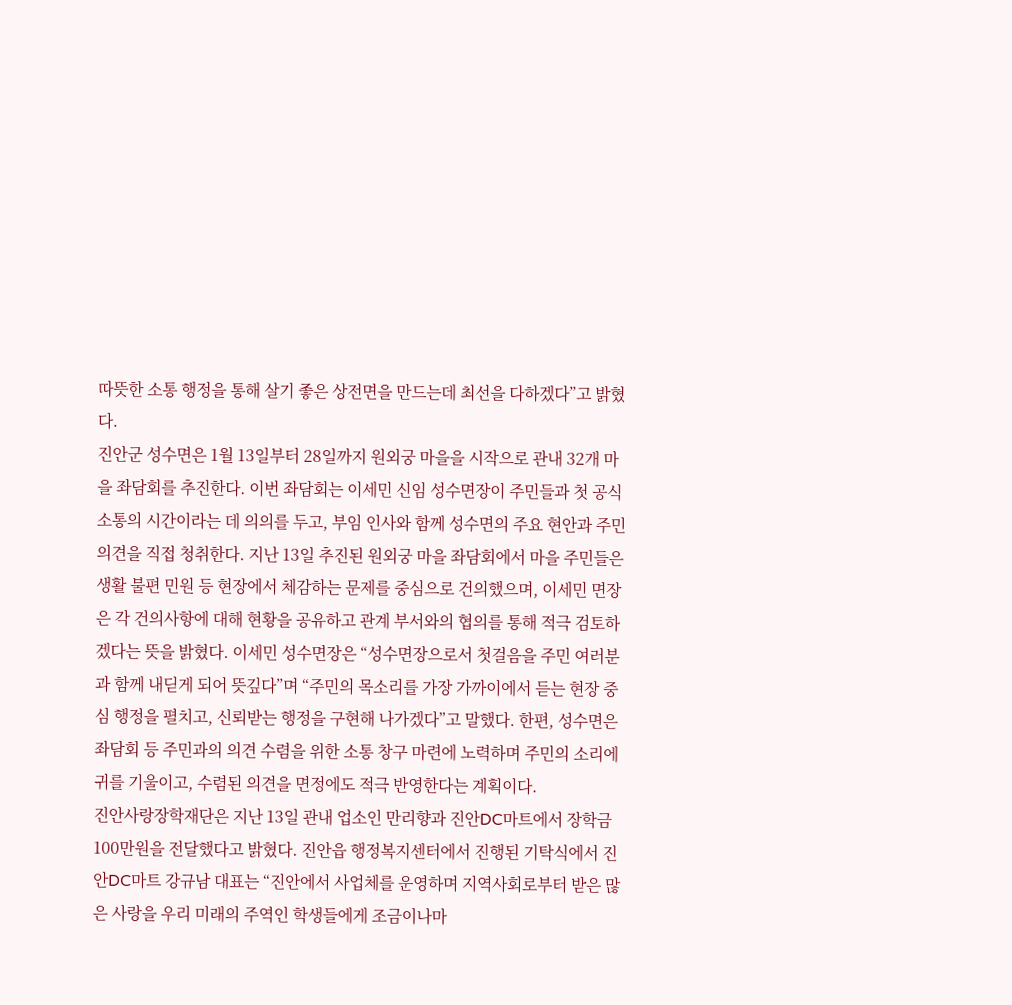따뜻한 소통 행정을 통해 살기 좋은 상전면을 만드는데 최선을 다하겠다”고 밝혔다.
진안군 성수면은 1월 13일부터 28일까지 원외궁 마을을 시작으로 관내 32개 마을 좌담회를 추진한다. 이번 좌담회는 이세민 신임 성수면장이 주민들과 첫 공식 소통의 시간이라는 데 의의를 두고, 부임 인사와 함께 성수면의 주요 현안과 주민 의견을 직접 청취한다. 지난 13일 추진된 원외궁 마을 좌담회에서 마을 주민들은 생활 불편 민원 등 현장에서 체감하는 문제를 중심으로 건의했으며, 이세민 면장은 각 건의사항에 대해 현황을 공유하고 관계 부서와의 협의를 통해 적극 검토하겠다는 뜻을 밝혔다. 이세민 성수면장은 “성수면장으로서 첫걸음을 주민 여러분과 함께 내딛게 되어 뜻깊다”며 “주민의 목소리를 가장 가까이에서 듣는 현장 중심 행정을 펼치고, 신뢰받는 행정을 구현해 나가겠다”고 말했다. 한편, 성수면은 좌담회 등 주민과의 의견 수렴을 위한 소통 창구 마련에 노력하며 주민의 소리에 귀를 기울이고, 수렴된 의견을 면정에도 적극 반영한다는 계획이다.
진안사랑장학재단은 지난 13일 관내 업소인 만리향과 진안DC마트에서 장학금 100만원을 전달했다고 밝혔다. 진안읍 행정복지센터에서 진행된 기탁식에서 진안DC마트 강규남 대표는 “진안에서 사업체를 운영하며 지역사회로부터 받은 많은 사랑을 우리 미래의 주역인 학생들에게 조금이나마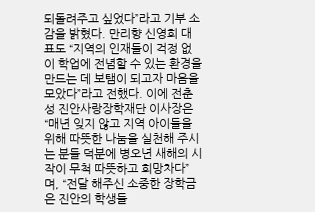되돌려주고 싶었다”라고 기부 소감을 밝혔다. 만리향 신영희 대표도 “지역의 인재들이 걱정 없이 학업에 전념할 수 있는 환경을 만드는 데 보탬이 되고자 마음을 모았다”라고 전했다. 이에 전춘성 진안사랑장학재단 이사장은 “매년 잊지 않고 지역 아이들을 위해 따뜻한 나눔을 실천해 주시는 분들 덕분에 병오년 새해의 시작이 무척 따뜻하고 희망차다”며, “전달 해주신 소중한 장학금은 진안의 학생들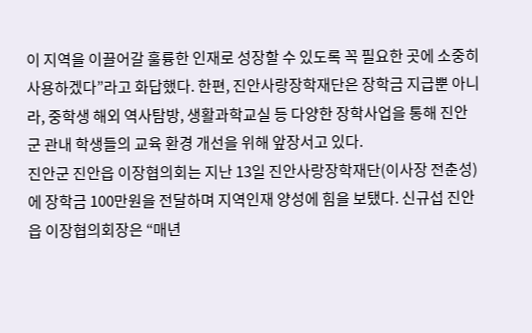이 지역을 이끌어갈 훌륭한 인재로 성장할 수 있도록 꼭 필요한 곳에 소중히 사용하겠다”라고 화답했다. 한편, 진안사랑장학재단은 장학금 지급뿐 아니라, 중학생 해외 역사탐방, 생활과학교실 등 다양한 장학사업을 통해 진안군 관내 학생들의 교육 환경 개선을 위해 앞장서고 있다.
진안군 진안읍 이장협의회는 지난 13일 진안사랑장학재단(이사장 전춘성)에 장학금 100만원을 전달하며 지역인재 양성에 힘을 보탰다. 신규섭 진안읍 이장협의회장은 “매년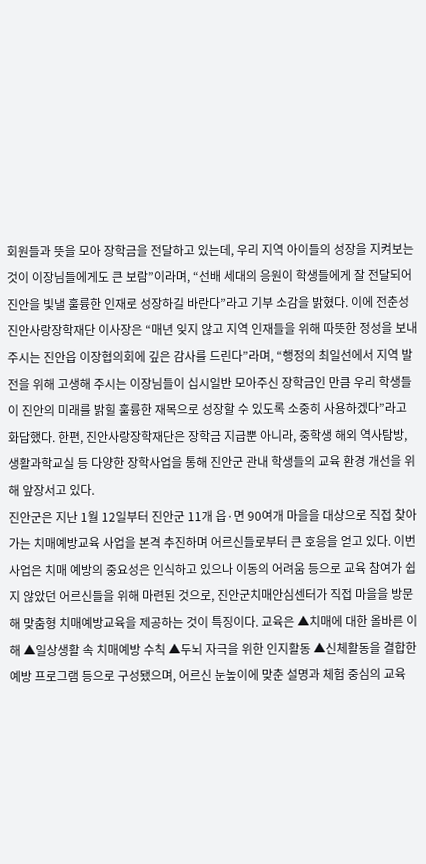회원들과 뜻을 모아 장학금을 전달하고 있는데, 우리 지역 아이들의 성장을 지켜보는 것이 이장님들에게도 큰 보람”이라며, “선배 세대의 응원이 학생들에게 잘 전달되어 진안을 빛낼 훌륭한 인재로 성장하길 바란다”라고 기부 소감을 밝혔다. 이에 전춘성 진안사랑장학재단 이사장은 “매년 잊지 않고 지역 인재들을 위해 따뜻한 정성을 보내주시는 진안읍 이장협의회에 깊은 감사를 드린다”라며, “행정의 최일선에서 지역 발전을 위해 고생해 주시는 이장님들이 십시일반 모아주신 장학금인 만큼 우리 학생들이 진안의 미래를 밝힐 훌륭한 재목으로 성장할 수 있도록 소중히 사용하겠다”라고 화답했다. 한편, 진안사랑장학재단은 장학금 지급뿐 아니라, 중학생 해외 역사탐방, 생활과학교실 등 다양한 장학사업을 통해 진안군 관내 학생들의 교육 환경 개선을 위해 앞장서고 있다.
진안군은 지난 1월 12일부터 진안군 11개 읍·면 90여개 마을을 대상으로 직접 찾아가는 치매예방교육 사업을 본격 추진하며 어르신들로부터 큰 호응을 얻고 있다. 이번 사업은 치매 예방의 중요성은 인식하고 있으나 이동의 어려움 등으로 교육 참여가 쉽지 않았던 어르신들을 위해 마련된 것으로, 진안군치매안심센터가 직접 마을을 방문해 맞춤형 치매예방교육을 제공하는 것이 특징이다. 교육은 ▲치매에 대한 올바른 이해 ▲일상생활 속 치매예방 수칙 ▲두뇌 자극을 위한 인지활동 ▲신체활동을 결합한 예방 프로그램 등으로 구성됐으며, 어르신 눈높이에 맞춘 설명과 체험 중심의 교육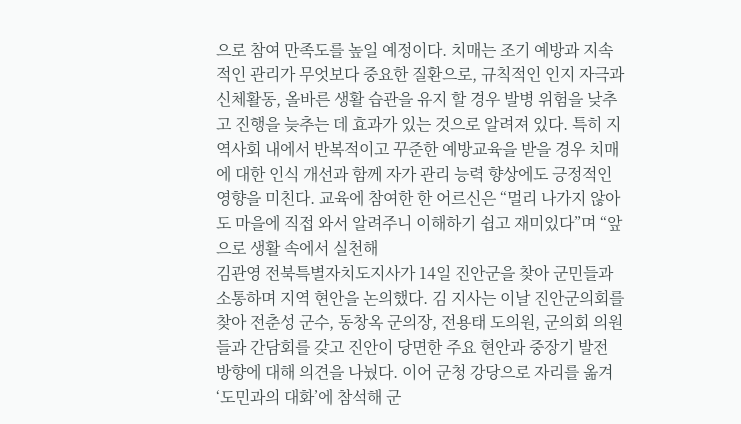으로 참여 만족도를 높일 예정이다. 치매는 조기 예방과 지속적인 관리가 무엇보다 중요한 질환으로, 규칙적인 인지 자극과 신체활동, 올바른 생활 습관을 유지 할 경우 발병 위험을 낮추고 진행을 늦추는 데 효과가 있는 것으로 알려져 있다. 특히 지역사회 내에서 반복적이고 꾸준한 예방교육을 받을 경우 치매에 대한 인식 개선과 함께 자가 관리 능력 향상에도 긍정적인 영향을 미친다. 교육에 참여한 한 어르신은 “멀리 나가지 않아도 마을에 직접 와서 알려주니 이해하기 쉽고 재미있다”며 “앞으로 생활 속에서 실천해
김관영 전북특별자치도지사가 14일 진안군을 찾아 군민들과 소통하며 지역 현안을 논의했다. 김 지사는 이날 진안군의회를 찾아 전춘성 군수, 동창옥 군의장, 전용태 도의원, 군의회 의원들과 간담회를 갖고 진안이 당면한 주요 현안과 중장기 발전 방향에 대해 의견을 나눴다. 이어 군청 강당으로 자리를 옮겨 ‘도민과의 대화’에 참석해 군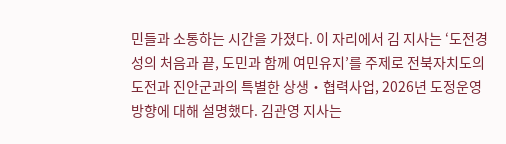민들과 소통하는 시간을 가졌다. 이 자리에서 김 지사는 ‘도전경성의 처음과 끝, 도민과 함께 여민유지’를 주제로 전북자치도의 도전과 진안군과의 특별한 상생‧협력사업, 2026년 도정운영방향에 대해 설명했다. 김관영 지사는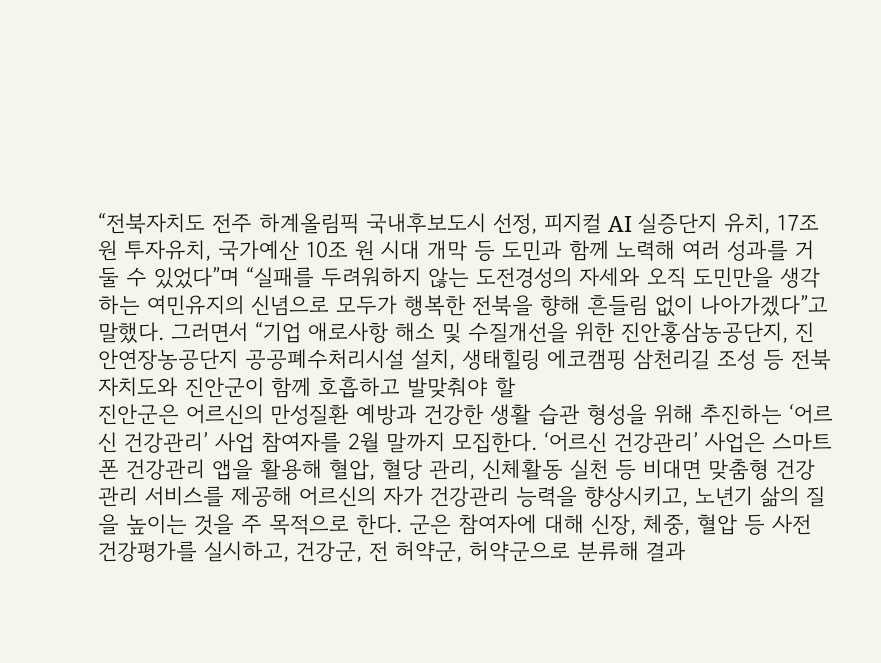“전북자치도 전주 하계올림픽 국내후보도시 선정, 피지컬 AI 실증단지 유치, 17조원 투자유치, 국가예산 10조 원 시대 개막 등 도민과 함께 노력해 여러 성과를 거둘 수 있었다”며 “실패를 두려워하지 않는 도전경성의 자세와 오직 도민만을 생각하는 여민유지의 신념으로 모두가 행복한 전북을 향해 흔들림 없이 나아가겠다”고 말했다. 그러면서 “기업 애로사항 해소 및 수질개선을 위한 진안홍삼농공단지, 진안연장농공단지 공공폐수처리시설 설치, 생태힐링 에코캠핑 삼천리길 조성 등 전북자치도와 진안군이 함께 호흡하고 발맞춰야 할
진안군은 어르신의 만성질환 예방과 건강한 생활 습관 형성을 위해 추진하는 ‘어르신 건강관리’ 사업 참여자를 2월 말까지 모집한다. ‘어르신 건강관리’ 사업은 스마트폰 건강관리 앱을 활용해 혈압, 혈당 관리, 신체활동 실천 등 비대면 맞춤형 건강관리 서비스를 제공해 어르신의 자가 건강관리 능력을 향상시키고, 노년기 삶의 질을 높이는 것을 주 목적으로 한다. 군은 참여자에 대해 신장, 체중, 혈압 등 사전 건강평가를 실시하고, 건강군, 전 허약군, 허약군으로 분류해 결과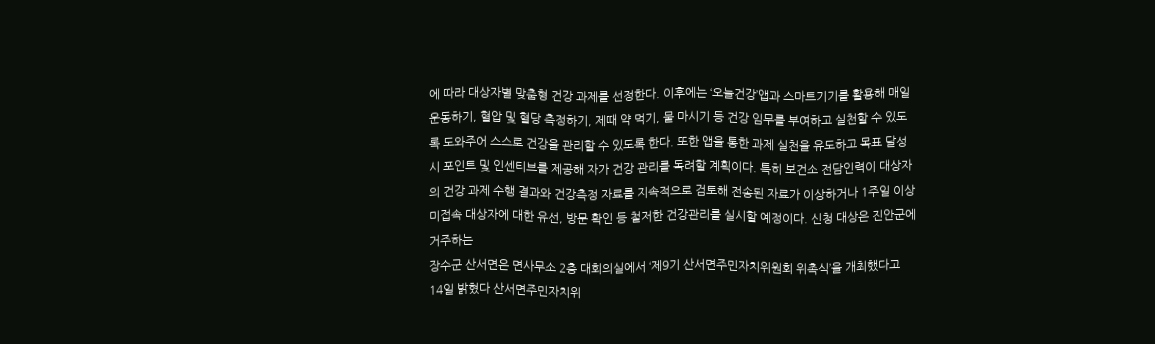에 따라 대상자별 맞춤형 건강 과제를 선정한다. 이후에는 ‘오늘건강’앱과 스마트기기를 활용해 매일 운동하기, 혈압 및 혈당 측정하기, 제때 약 먹기, 물 마시기 등 건강 임무를 부여하고 실천할 수 있도록 도와주어 스스로 건강을 관리할 수 있도록 한다. 또한 앱을 통한 과제 실천을 유도하고 목표 달성 시 포인트 및 인센티브를 제공해 자가 건강 관리를 독려할 계획이다. 특히 보건소 전담인력이 대상자의 건강 과제 수행 결과와 건강측정 자료를 지속적으로 검토해 전송된 자료가 이상하거나 1주일 이상 미접속 대상자에 대한 유선, 방문 확인 등 철저한 건강관리를 실시할 예정이다. 신청 대상은 진안군에 거주하는
장수군 산서면은 면사무소 2층 대회의실에서 ‘제9기 산서면주민자치위원회 위촉식’을 개최했다고 14일 밝혔다 산서면주민자치위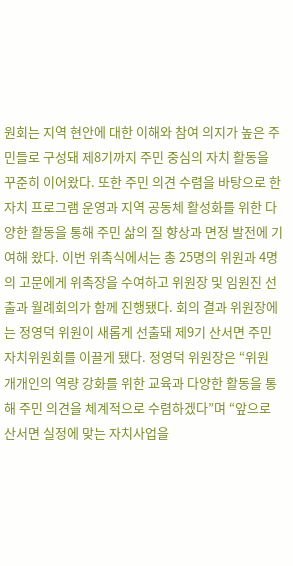원회는 지역 현안에 대한 이해와 참여 의지가 높은 주민들로 구성돼 제8기까지 주민 중심의 자치 활동을 꾸준히 이어왔다. 또한 주민 의견 수렴을 바탕으로 한 자치 프로그램 운영과 지역 공동체 활성화를 위한 다양한 활동을 통해 주민 삶의 질 향상과 면정 발전에 기여해 왔다. 이번 위촉식에서는 총 25명의 위원과 4명의 고문에게 위촉장을 수여하고 위원장 및 임원진 선출과 월례회의가 함께 진행됐다. 회의 결과 위원장에는 정영덕 위원이 새롭게 선출돼 제9기 산서면 주민자치위원회를 이끌게 됐다. 정영덕 위원장은 “위원 개개인의 역량 강화를 위한 교육과 다양한 활동을 통해 주민 의견을 체계적으로 수렴하겠다”며 “앞으로 산서면 실정에 맞는 자치사업을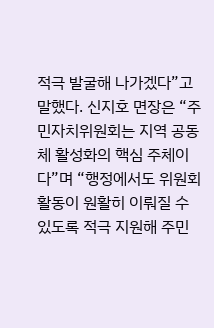적극 발굴해 나가겠다”고 말했다. 신지호 면장은 “주민자치위원회는 지역 공동체 활성화의 핵심 주체이다”며 “행정에서도 위원회 활동이 원활히 이뤄질 수 있도록 적극 지원해 주민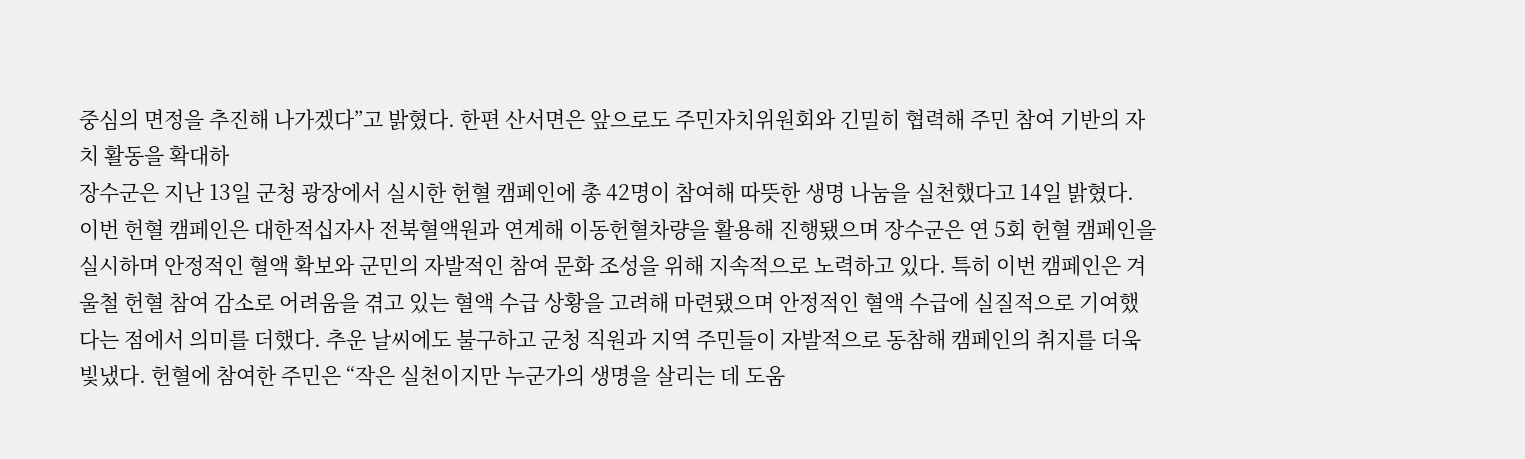중심의 면정을 추진해 나가겠다”고 밝혔다. 한편 산서면은 앞으로도 주민자치위원회와 긴밀히 협력해 주민 참여 기반의 자치 활동을 확대하
장수군은 지난 13일 군청 광장에서 실시한 헌혈 캠페인에 총 42명이 참여해 따뜻한 생명 나눔을 실천했다고 14일 밝혔다. 이번 헌혈 캠페인은 대한적십자사 전북혈액원과 연계해 이동헌혈차량을 활용해 진행됐으며 장수군은 연 5회 헌혈 캠페인을 실시하며 안정적인 혈액 확보와 군민의 자발적인 참여 문화 조성을 위해 지속적으로 노력하고 있다. 특히 이번 캠페인은 겨울철 헌혈 참여 감소로 어려움을 겪고 있는 혈액 수급 상황을 고려해 마련됐으며 안정적인 혈액 수급에 실질적으로 기여했다는 점에서 의미를 더했다. 추운 날씨에도 불구하고 군청 직원과 지역 주민들이 자발적으로 동참해 캠페인의 취지를 더욱 빛냈다. 헌혈에 참여한 주민은 “작은 실천이지만 누군가의 생명을 살리는 데 도움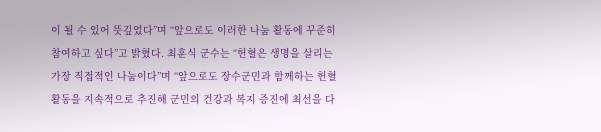이 될 수 있어 뜻깊었다”며 “앞으로도 이러한 나눔 활동에 꾸준히 참여하고 싶다”고 밝혔다. 최훈식 군수는 “헌혈은 생명을 살리는 가장 직접적인 나눔이다”며 “앞으로도 장수군민과 함께하는 헌혈 활동을 지속적으로 추진해 군민의 건강과 복지 증진에 최선을 다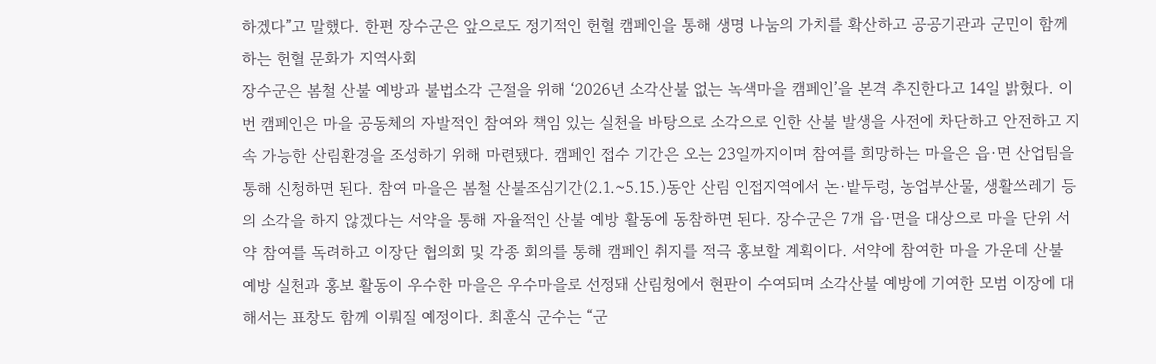하겠다”고 말했다. 한편 장수군은 앞으로도 정기적인 헌혈 캠페인을 통해 생명 나눔의 가치를 확산하고 공공기관과 군민이 함께하는 헌혈 문화가 지역사회
장수군은 봄철 산불 예방과 불법소각 근절을 위해 ‘2026년 소각산불 없는 녹색마을 캠페인’을 본격 추진한다고 14일 밝혔다. 이번 캠페인은 마을 공동체의 자발적인 참여와 책임 있는 실천을 바탕으로 소각으로 인한 산불 발생을 사전에 차단하고 안전하고 지속 가능한 산림환경을 조성하기 위해 마련됐다. 캠페인 접수 기간은 오는 23일까지이며 참여를 희망하는 마을은 읍·면 산업팀을 통해 신청하면 된다. 참여 마을은 봄철 산불조심기간(2.1.~5.15.)동안 산림 인접지역에서 논·밭두렁, 농업부산물, 생활쓰레기 등의 소각을 하지 않겠다는 서약을 통해 자율적인 산불 예방 활동에 동참하면 된다. 장수군은 7개 읍·면을 대상으로 마을 단위 서약 참여를 독려하고 이장단 협의회 및 각종 회의를 통해 캠페인 취지를 적극 홍보할 계획이다. 서약에 참여한 마을 가운데 산불 예방 실천과 홍보 활동이 우수한 마을은 우수마을로 선정돼 산림청에서 현판이 수여되며 소각산불 예방에 기여한 모범 이장에 대해서는 표창도 함께 이뤄질 예정이다. 최훈식 군수는 “군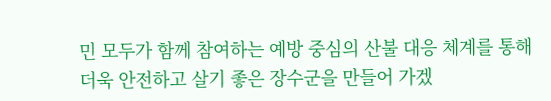민 모두가 함께 참여하는 예방 중심의 산불 대응 체계를 통해 더욱 안전하고 살기 좋은 장수군을 만들어 가겠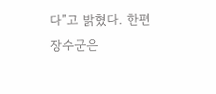다”고 밝혔다. 한편 장수군은